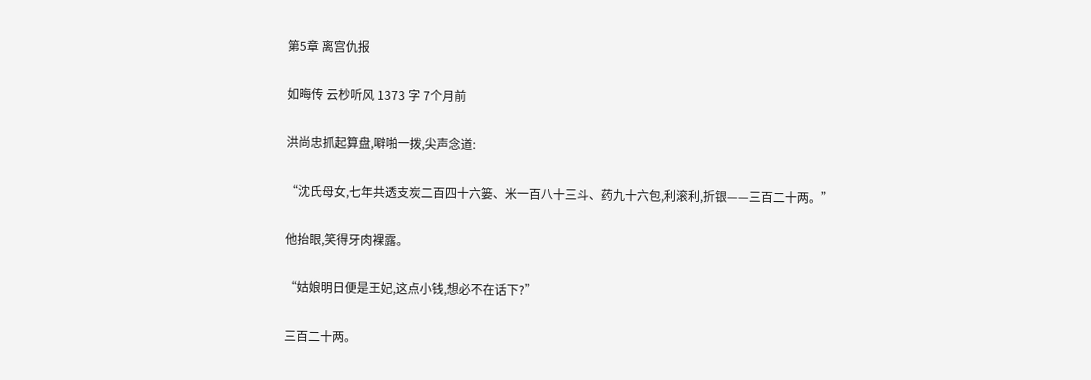第5章 离宫仇报

如晦传 云杪听风 1373 字 7个月前

洪尚忠抓起算盘,噼啪一拨,尖声念道:

“沈氏母女,七年共透支炭二百四十六篓、米一百八十三斗、药九十六包,利滚利,折银——三百二十两。”

他抬眼,笑得牙肉裸露。

“姑娘明日便是王妃,这点小钱,想必不在话下?”

三百二十两。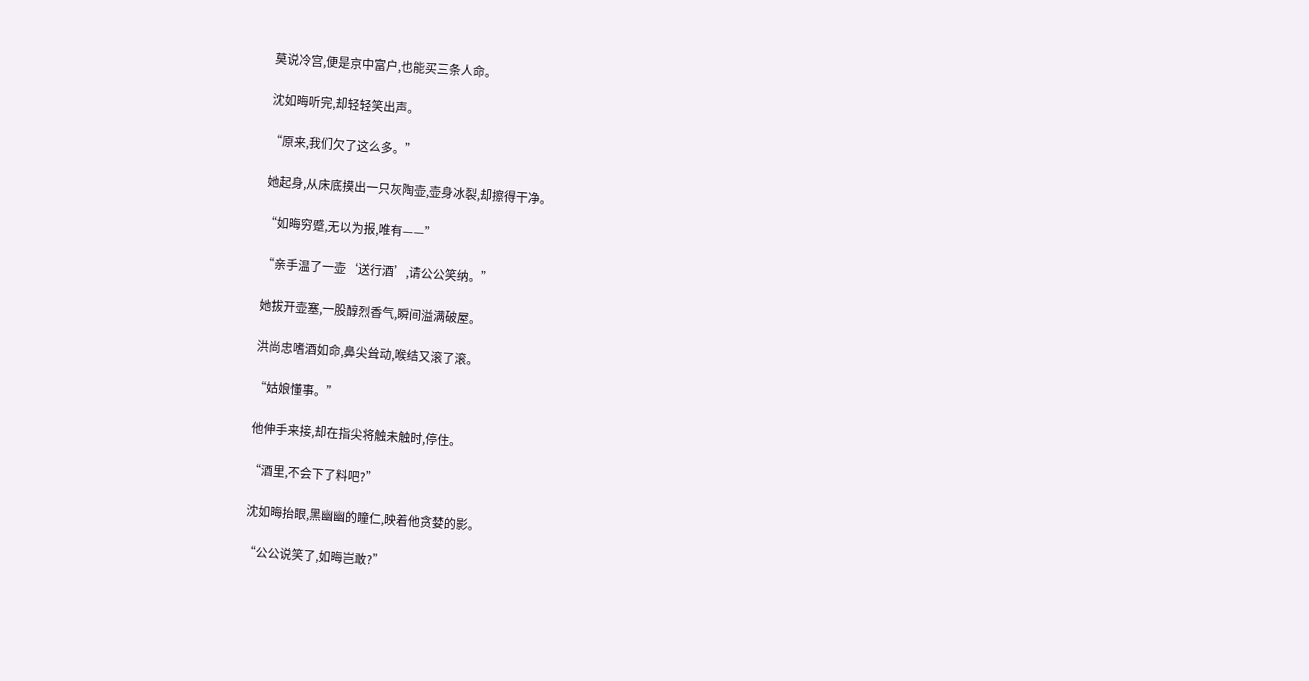莫说冷宫,便是京中富户,也能买三条人命。

沈如晦听完,却轻轻笑出声。

“原来,我们欠了这么多。”

她起身,从床底摸出一只灰陶壶,壶身冰裂,却擦得干净。

“如晦穷蹙,无以为报,唯有——”

“亲手温了一壶‘送行酒’,请公公笑纳。”

她拔开壶塞,一股醇烈香气,瞬间溢满破屋。

洪尚忠嗜酒如命,鼻尖耸动,喉结又滚了滚。

“姑娘懂事。”

他伸手来接,却在指尖将触未触时,停住。

“酒里,不会下了料吧?”

沈如晦抬眼,黑幽幽的瞳仁,映着他贪婪的影。

“公公说笑了,如晦岂敢?”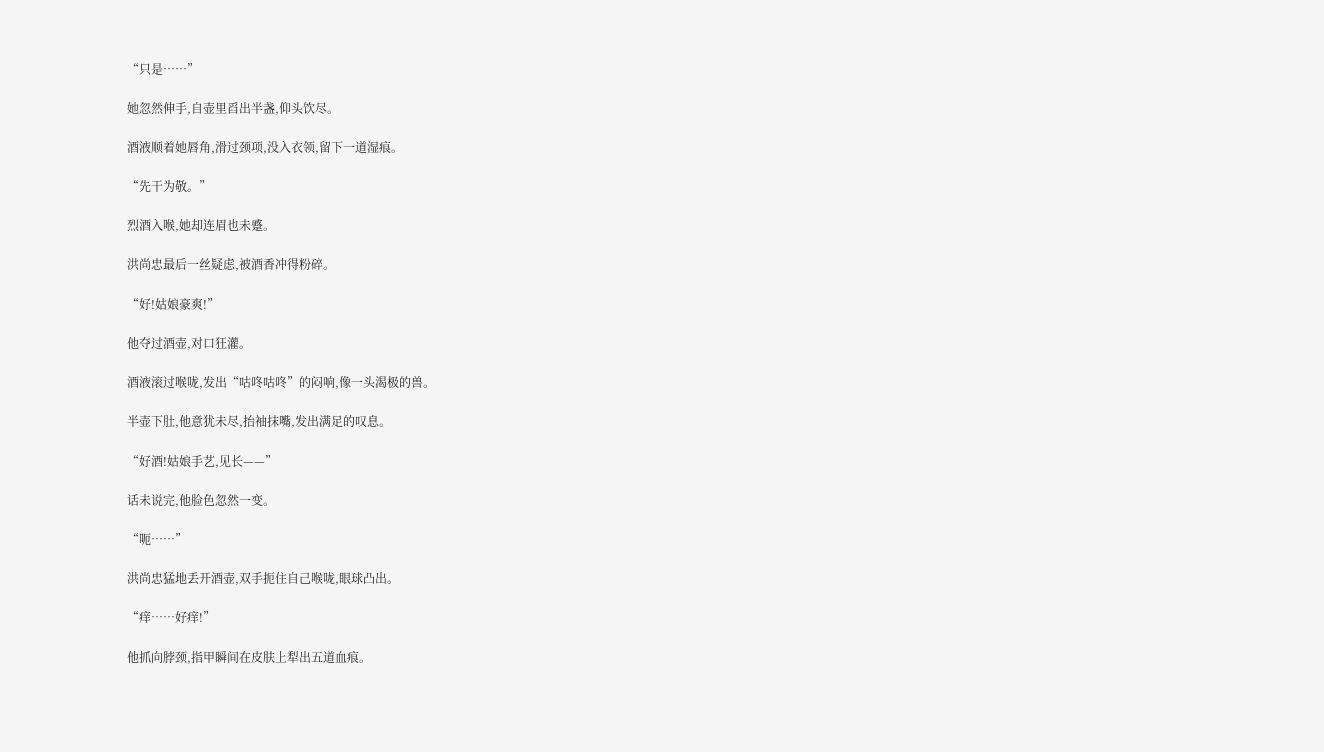“只是……”

她忽然伸手,自壶里舀出半盏,仰头饮尽。

酒液顺着她唇角,滑过颈项,没入衣领,留下一道湿痕。

“先干为敬。”

烈酒入喉,她却连眉也未蹙。

洪尚忠最后一丝疑虑,被酒香冲得粉碎。

“好!姑娘豪爽!”

他夺过酒壶,对口狂灌。

酒液滚过喉咙,发出“咕咚咕咚”的闷响,像一头渴极的兽。

半壶下肚,他意犹未尽,抬袖抹嘴,发出满足的叹息。

“好酒!姑娘手艺,见长——”

话未说完,他脸色忽然一变。

“呃……”

洪尚忠猛地丢开酒壶,双手扼住自己喉咙,眼球凸出。

“痒……好痒!”

他抓向脖颈,指甲瞬间在皮肤上犁出五道血痕。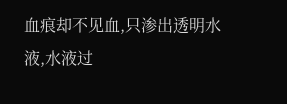血痕却不见血,只渗出透明水液,水液过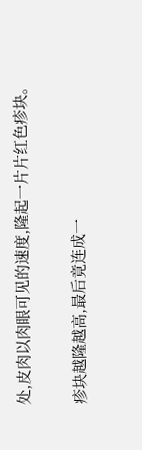处,皮肉以肉眼可见的速度,隆起一片片红色疹块。

疹块越隆越高,最后竟连成一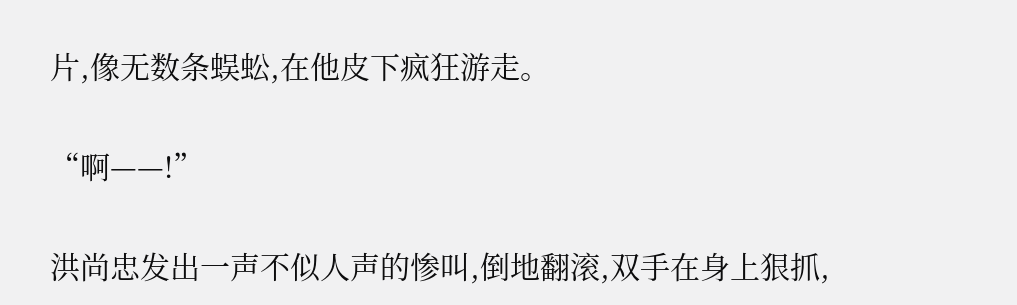片,像无数条蜈蚣,在他皮下疯狂游走。

“啊——!”

洪尚忠发出一声不似人声的惨叫,倒地翻滚,双手在身上狠抓,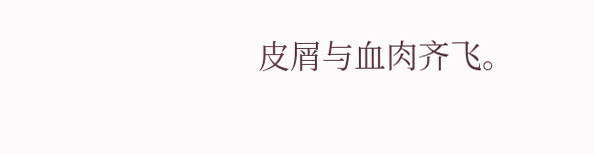皮屑与血肉齐飞。